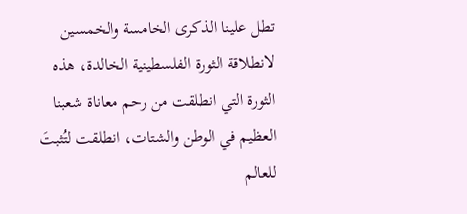تطل علينا الذكرى الخامسة والخمسين لانطلاقة الثورة الفلسطينية الخالدة، هذه الثورة التي انطلقت من رحم معاناة شعبنا العظيم في الوطن والشتات، انطلقت لتُثبتَ للعالم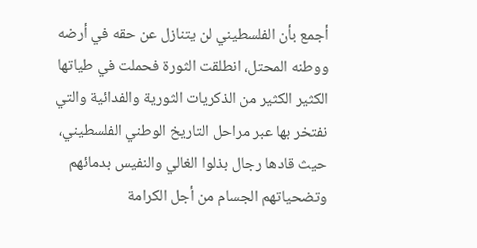أجمع بأن الفلسطيني لن يتنازل عن حقه في أرضه ووطنه المحتل، انطلقت الثورة فحملت في طياتها الكثير الكثير من الذكريات الثورية والفدائية والتي نفتخر بها عبر مراحل التاريخ الوطني الفلسطيني، حيث قادها رجال بذلوا الغالي والنفيس بدمائهم وتضحياتهم الجسام من أجل الكرامة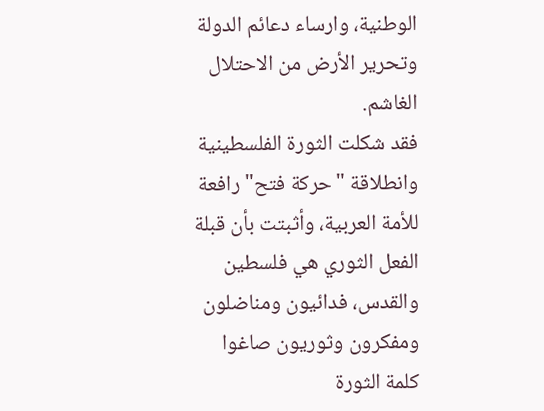الوطنية، وارساء دعائم الدولة وتحرير الأرض من الاحتلال الغاشم.
فقد شكلت الثورة الفلسطينية وانطلاقة "حركة فتح" رافعة للأمة العربية، وأثبتت بأن قبلة الفعل الثوري هي فلسطين والقدس، فدائيون ومناضلون ومفكرون وثوريون صاغوا كلمة الثورة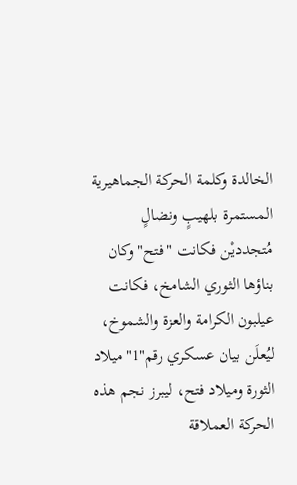الخالدة وكلمة الحركة الجماهيرية المستمرة بلهيبٍ ونضالٍ مُتجدديْن فكانت "فتح" وكان بناؤها الثوري الشامخ، فكانت عيلبون الكرامة والعزة والشموخ، ليُعلَن بيان عسكري رقم"1"ميلاد الثورة وميلاد فتح، ليبرز نجم هذه الحركة العملاقة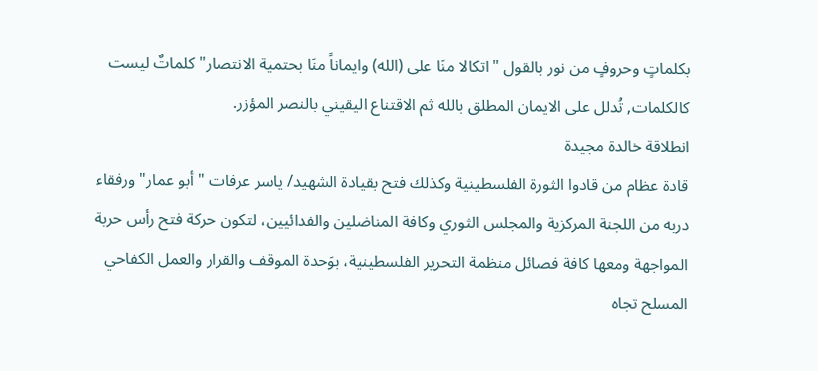بكلماتٍ وحروفٍ من نور بالقول "اتكالا منَا على (الله) وايماناً منَا بحتمية الانتصار" كلماتٌ ليست كالكلمات, تُدلل على الايمان المطلق بالله ثم الاقتناع اليقيني بالنصر المؤزر.
انطلاقة خالدة مجيدة
قادة عظام من قادوا الثورة الفلسطينية وكذلك فتح بقيادة الشهيد/ ياسر عرفات "أبو عمار" ورفقاء دربه من اللجنة المركزية والمجلس الثوري وكافة المناضلين والفدائيين، لتكون حركة فتح رأس حربة المواجهة ومعها كافة فصائل منظمة التحرير الفلسطينية، بوَحدة الموقف والقرار والعمل الكفاحي المسلح تجاه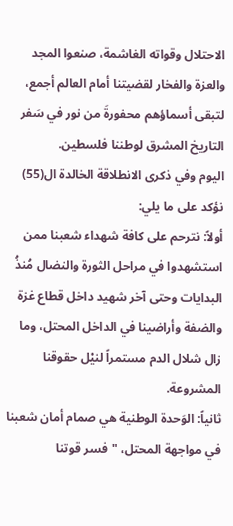الاحتلال وقواته الغاشمة، صنعوا المجد والعزة والفخار لقضيتنا أمام العالم أجمع، لتبقى أسماؤهم محفورةَ من نور في سَفر التاريخ المشرق لوطننا فلسطين.
اليوم وفي ذكرى الانطلاقة الخالدة ال(55) نؤكد على ما يلي:
أولاً: نترحم على كافة شهداء شعبنا ممن استشهدوا في مراحل الثورة والنضال مُنذُ البدايات وحتى آخر شهيد داخل قطاع غزة والضفة وأراضينا في الداخل المحتل، وما زال شلال الدم مستمراً لنيْل حقوقنا المشروعة.
ثانياً: الوَحدة الوطنية هي صمام أمان شعبنا في مواجهة المحتل، "فسر قوتنا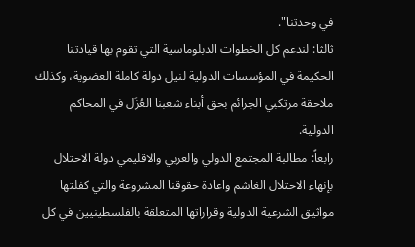في وحدتنا".
ثالثا: لندعم كل الخطوات الدبلوماسية التي تقوم بها قيادتنا الحكيمة في المؤسسات الدولية لنيل دولة كاملة العضوية، وكذلك ملاحقة مرتكبي الجرائم بحق أبناء شعبنا العُزَل في المحاكم الدولية.
رابعاً: مطالبة المجتمع الدولي والعربي والاقليمي دولة الاحتلال بإنهاء الاحتلال الغاشم واعادة حقوقنا المشروعة والتي كفلتها مواثيق الشرعية الدولية وقراراتها المتعلقة بالفلسطينيين في كل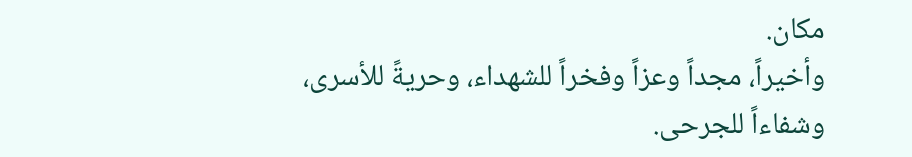مكان.
وأخيراً، مجداً وعزاً وفخراً للشهداء، وحريةً للأسرى، وشفاءاً للجرحى.